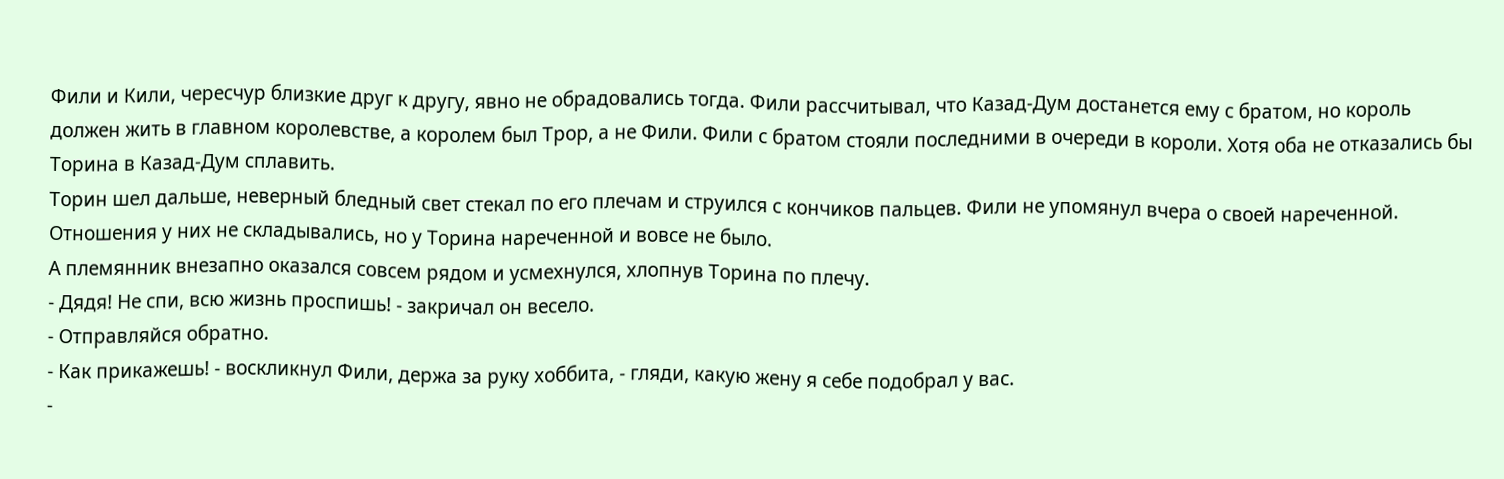Фили и Кили, чересчур близкие друг к другу, явно не обрадовались тогда. Фили рассчитывал, что Казад-Дум достанется ему с братом, но король должен жить в главном королевстве, а королем был Трор, а не Фили. Фили с братом стояли последними в очереди в короли. Хотя оба не отказались бы Торина в Казад-Дум сплавить.
Торин шел дальше, неверный бледный свет стекал по его плечам и струился с кончиков пальцев. Фили не упомянул вчера о своей нареченной. Отношения у них не складывались, но у Торина нареченной и вовсе не было.
А племянник внезапно оказался совсем рядом и усмехнулся, хлопнув Торина по плечу.
- Дядя! Не спи, всю жизнь проспишь! - закричал он весело.
- Отправляйся обратно.
- Как прикажешь! - воскликнул Фили, держа за руку хоббита, - гляди, какую жену я себе подобрал у вас.
-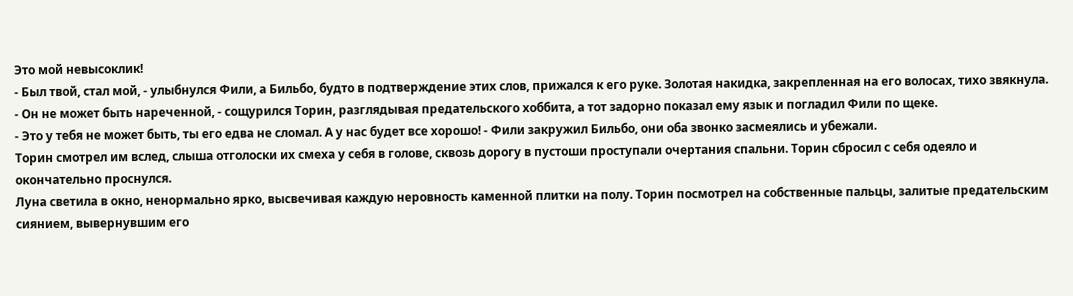Это мой невысоклик!
- Был твой, стал мой, - улыбнулся Фили, а Бильбо, будто в подтверждение этих слов, прижался к его руке. Золотая накидка, закрепленная на его волосах, тихо звякнула.
- Он не может быть нареченной, - сощурился Торин, разглядывая предательского хоббита, а тот задорно показал ему язык и погладил Фили по щеке.
- Это у тебя не может быть, ты его едва не сломал. А у нас будет все хорошо! - Фили закружил Бильбо, они оба звонко засмеялись и убежали.
Торин смотрел им вслед, слыша отголоски их смеха у себя в голове, сквозь дорогу в пустоши проступали очертания спальни. Торин сбросил с себя одеяло и окончательно проснулся.
Луна светила в окно, ненормально ярко, высвечивая каждую неровность каменной плитки на полу. Торин посмотрел на собственные пальцы, залитые предательским сиянием, вывернувшим его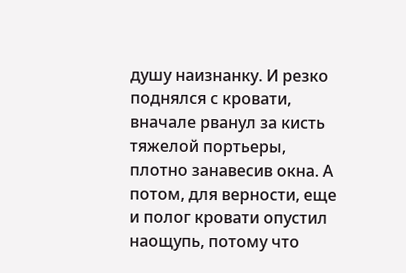душу наизнанку. И резко поднялся с кровати, вначале рванул за кисть тяжелой портьеры, плотно занавесив окна. А потом, для верности, еще и полог кровати опустил наощупь, потому что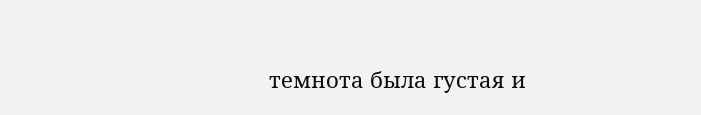темнота была густая и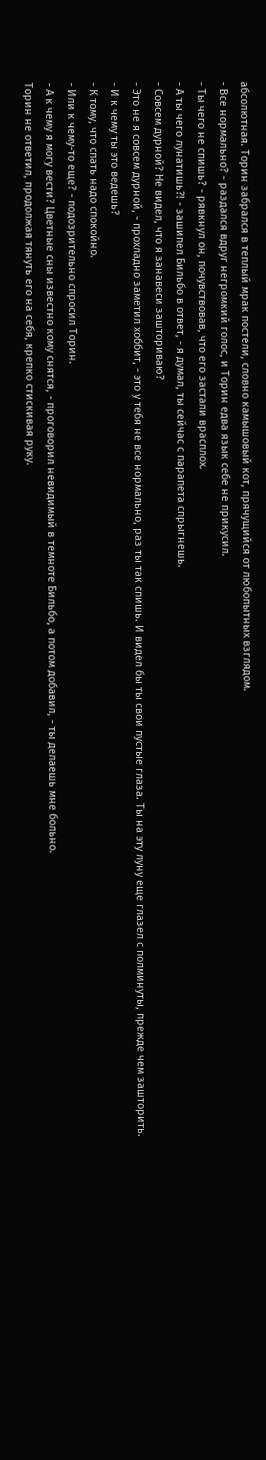абсолютная. Торин забрался в теплый мрак постели, словно камышовый кот, прячущийся от любопытных взглядом.
- Все нормально? - раздался вдруг негромкий голос, и Торин едва язык себе не прикусил.
- Ты чего не спишь? - рявкнул он, почувствовав, что его застали врасплох.
- А ты чего лунатишь?! - зашипел Бильбо в ответ, - я думал, ты сейчас с парапета спрыгнешь.
- Совсем дурной? Не видел, что я занавеси зашториваю?
- Это не я совсем дурной, - прохладно заметил хоббит, - это у тебя не все нормально, раз ты так спишь. И видел бы ты свои пустые глаза. Ты на эту луну еще глазел с полминуты, прежде чем зашторить.
- И к чему ты это ведешь?
- К тому, что спать надо спокойно.
- Или к чему-то еще? - подозрительно спросил Торин.
- А к чему я могу вести? Цветные сны известно кому снятся, - проговорил невидимый в темноте Бильбо, а потом добавил, - ты делаешь мне больно.
Торин не ответил, продолжая тянуть его на себя, крепко стискивая руку.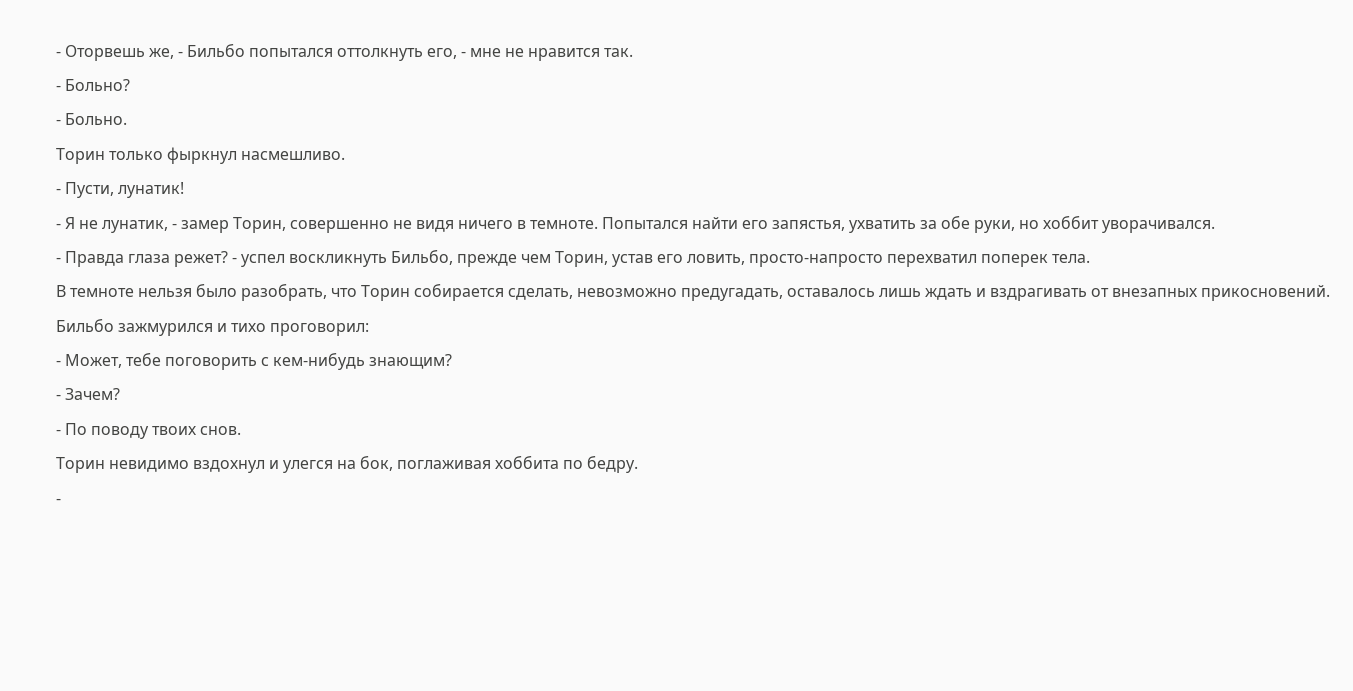- Оторвешь же, - Бильбо попытался оттолкнуть его, - мне не нравится так.
- Больно?
- Больно.
Торин только фыркнул насмешливо.
- Пусти, лунатик!
- Я не лунатик, - замер Торин, совершенно не видя ничего в темноте. Попытался найти его запястья, ухватить за обе руки, но хоббит уворачивался.
- Правда глаза режет? - успел воскликнуть Бильбо, прежде чем Торин, устав его ловить, просто-напросто перехватил поперек тела.
В темноте нельзя было разобрать, что Торин собирается сделать, невозможно предугадать, оставалось лишь ждать и вздрагивать от внезапных прикосновений. Бильбо зажмурился и тихо проговорил:
- Может, тебе поговорить с кем-нибудь знающим?
- Зачем?
- По поводу твоих снов.
Торин невидимо вздохнул и улегся на бок, поглаживая хоббита по бедру.
-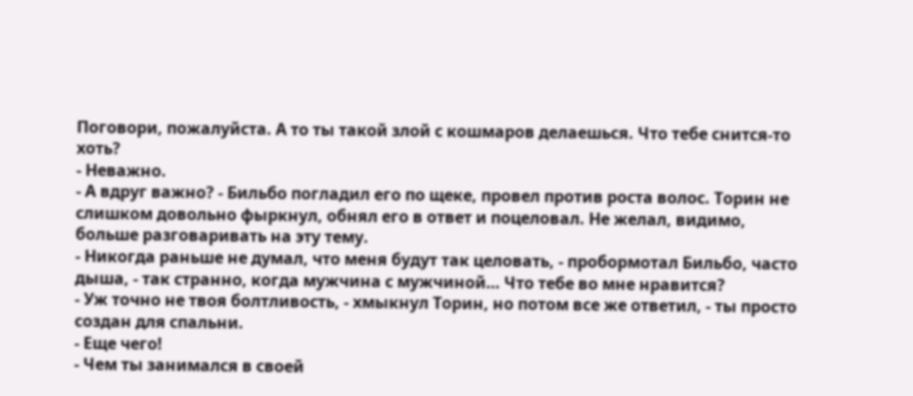Поговори, пожалуйста. А то ты такой злой с кошмаров делаешься. Что тебе снится-то хоть?
- Неважно.
- А вдруг важно? - Бильбо погладил его по щеке, провел против роста волос. Торин не слишком довольно фыркнул, обнял его в ответ и поцеловал. Не желал, видимо, больше разговаривать на эту тему.
- Никогда раньше не думал, что меня будут так целовать, - пробормотал Бильбо, часто дыша, - так странно, когда мужчина с мужчиной… Что тебе во мне нравится?
- Уж точно не твоя болтливость, - хмыкнул Торин, но потом все же ответил, - ты просто создан для спальни.
- Еще чего!
- Чем ты занимался в своей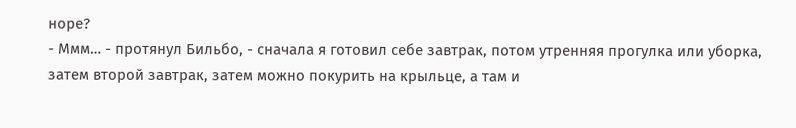норе?
- Ммм… - протянул Бильбо, - сначала я готовил себе завтрак, потом утренняя прогулка или уборка, затем второй завтрак, затем можно покурить на крыльце, а там и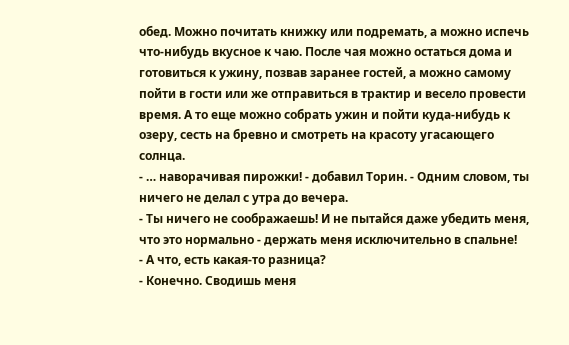обед. Можно почитать книжку или подремать, а можно испечь что-нибудь вкусное к чаю. После чая можно остаться дома и готовиться к ужину, позвав заранее гостей, а можно самому пойти в гости или же отправиться в трактир и весело провести время. А то еще можно собрать ужин и пойти куда-нибудь к озеру, сесть на бревно и смотреть на красоту угасающего солнца.
- … наворачивая пирожки! - добавил Торин. - Одним словом, ты ничего не делал с утра до вечера.
- Ты ничего не соображаешь! И не пытайся даже убедить меня, что это нормально - держать меня исключительно в спальне!
- А что, есть какая-то разница?
- Конечно. Сводишь меня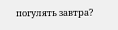погулять завтра?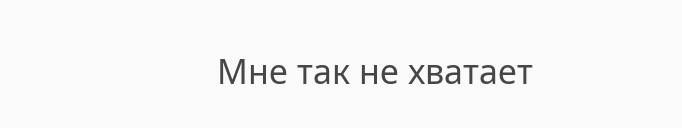Мне так не хватает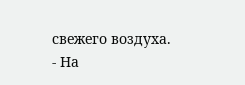свежего воздуха.
- На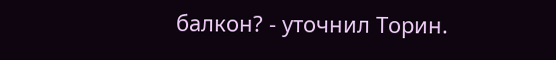балкон? - уточнил Торин.